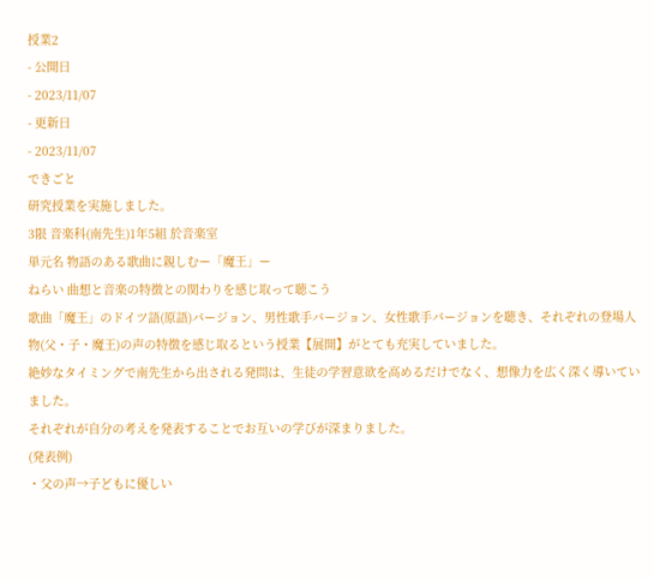授業2
- 公開日
- 2023/11/07
- 更新日
- 2023/11/07
できごと
研究授業を実施しました。
3限 音楽科(南先生)1年5組 於音楽室
単元名 物語のある歌曲に親しむー「魔王」ー
ねらい 曲想と音楽の特徴との関わりを感じ取って聴こう
歌曲「魔王」のドイツ語(原語)バージョン、男性歌手バージョン、女性歌手バージョンを聴き、それぞれの登場人物(父・子・魔王)の声の特徴を感じ取るという授業【展開】がとても充実していました。
絶妙なタイミングで南先生から出される発問は、生徒の学習意欲を高めるだけでなく、想像力を広く深く導いていました。
それぞれが自分の考えを発表することでお互いの学びが深まりました。
(発表例)
・父の声→子どもに優しい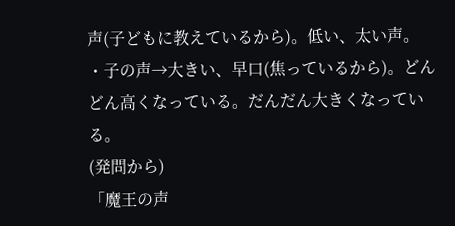声(子どもに教えているから)。低い、太い声。
・子の声→大きい、早口(焦っているから)。どんどん高くなっている。だんだん大きくなっている。
(発問から)
「魔王の声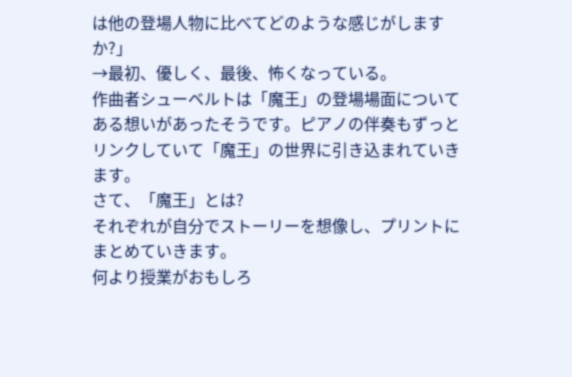は他の登場人物に比べてどのような感じがしますか?」
→最初、優しく、最後、怖くなっている。
作曲者シューベルトは「魔王」の登場場面についてある想いがあったそうです。ピアノの伴奏もずっとリンクしていて「魔王」の世界に引き込まれていきます。
さて、「魔王」とは?
それぞれが自分でストーリーを想像し、プリントにまとめていきます。
何より授業がおもしろ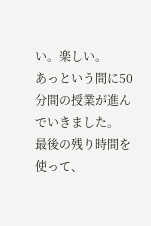い。楽しい。
あっという間に50分間の授業が進んでいきました。
最後の残り時間を使って、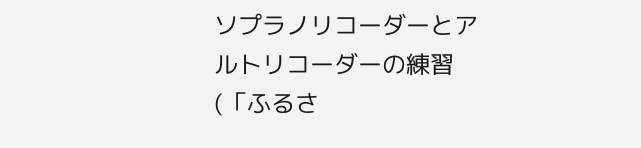ソプラノリコーダーとアルトリコーダーの練習(「ふるさ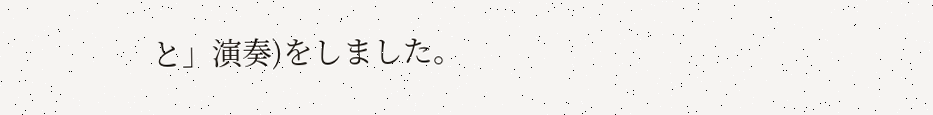と」演奏)をしました。